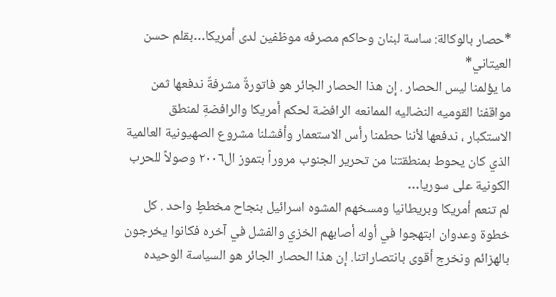*حصار بالوكالة: ساسة لبنان وحاكم مصرفه موظفين لدى أمريكا…بقلم حسن العيتاني*
ما يؤلمنا ليس الحصار . إن هذا الحصار الجائر هو فاتورةٌ مشرفةٌ ندفعها ثمن مواقفنا القوميه النضاليه الممانعه الرافضة لحكم أمريكا والرافضةِ لمنطق الاستكبار ، ندفعها لأننا حطمنا رأس الاستعمار وأفشلنا مشروع الصهيونية العالمية الذي كان يحوط بمنطقتنا من تحرير الجنوب مروراً بتموز ال٢٠٠٦ وصولاً للحرب الكونية على سوريا…
لم تنعم أمريكا وبريطانيا ومسخهم المشوه اسرائيل بنجاح مخططٍ واحد . كل خطوة وعدوان ابتهجوا في أوله أصابهم الخزي والفشل في آخره فكانوا يخرجون بالهزائم ونخرج أقوى بانتصاراتنا. إن هذا الحصار الجائر هو السياسة الوحيده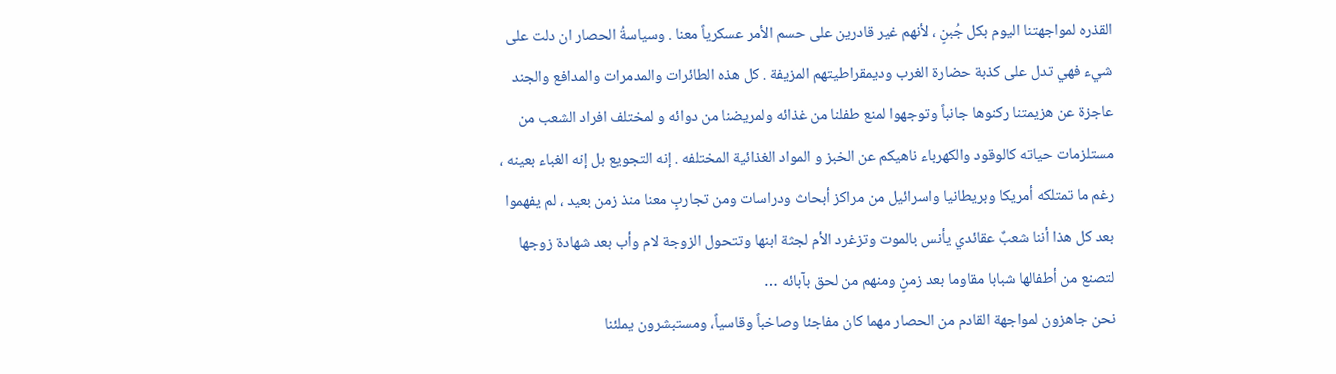القذره لمواجهتنا اليوم بكل جُبنٍ ، لأنهم غير قادرين على حسم الأمر عسكرياً معنا . وسياسةُ الحصار ان دلت على شيء فهي تدل على كذبة حضارة الغرب وديمقراطيتهم المزيفة . كل هذه الطائرات والمدمرات والمدافع والجند عاجزة عن هزيمتنا ركنوها جانباً وتوجهوا لمنع طفلنا من غذائه ولمريضنا من دوائه و لمختلف افراد الشعب من مستلزمات حياته كالوقود والكهرباء ناهيكم عن الخبز و المواد الغذائية المختلفه . إنه التجويع بل إنه الغباء بعينه ، رغم ما تمتلكه أمريكا وبريطانيا واسرائيل من مراكز أبحاث ودراسات ومن تجاربٍ معنا منذ زمن بعيد ، لم يفهموا بعد كل هذا أننا شعبٌ عقائدي يأنس بالموت وتزغرد الأم لجثة ابنها وتتحول الزوجة لام وأب بعد شهادة زوجها لتصنع من أطفالها شبابا مقاوما بعد زمنٍ ومنهم من لحق بآبائه …
نحن جاهزون لمواجهة القادم من الحصار مهما كان مفاجئا وصاخباً وقاسياً، ومستبشرون يملئنا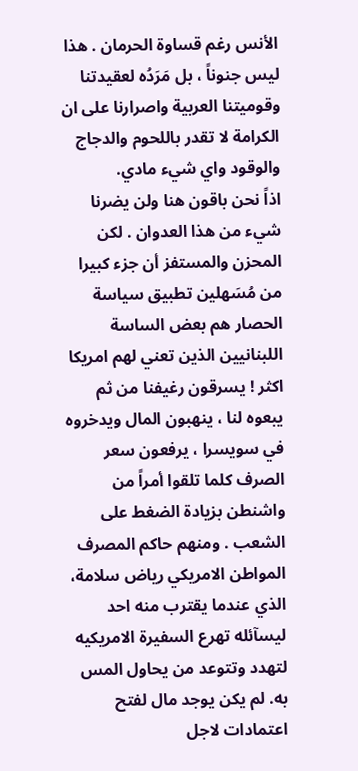الأنس رغم قساوة الحرمان . هذا ليس جنوناً ، بل مَرَدُه لعقيدتنا وقوميتنا العربية واصرارنا على ان الكرامة لا تقدر باللحوم والدجاج والوقود واي شيء مادي.
اذاً نحن باقون هنا ولن يضرنا شيء من هذا العدوان . لكن المحزن والمستفز أن جزء كبيرا من مُسَهلين تطبيق سياسة الحصار هم بعض الساسة اللبنانيين الذين تعني لهم امريكا اكثر ! يسرقون رغيفنا من ثم يبعوه لنا ، ينهبون المال ويدخروه في سويسرا ، يرفعون سعر الصرف كلما تلقوا أمراً من واشنطن بزيادة الضغط على الشعب . ومنهم حاكم المصرف المواطن الامريكي رياض سلامة، الذي عندما يقترب منه احد ليسآئله تهرع السفيرة الامريكيه لتهدد وتتوعد من يحاول المس به. لم يكن يوجد مال لفتح اعتمادات لاجل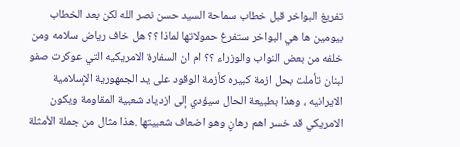تفريغ البواخر قبل خطاب سماحة السيد حسن نصر الله لكن بعد الخطاب بيومين ها هي البواخر ستفرغ حمولاتها لماذا ؟؟ هل خاف رياض سلامه ومن خلفه من بعض النواب والوزراء ؟؟ ام ان السفارة الامريكيه التي عوكرت صفو لبنان تأملت بحل ازمة كبيره كأزمة الوقود على يد الجمهورية الإسلامية الايرانيه ، وهذا بطبيعة الحال سيؤدي إلى ازدياد شعبية المقاومة ويكون الامريكي قد خسر اهم رهانٍ وهو اضعاف شعبيتها .هذا مثال من جملة الأمثلة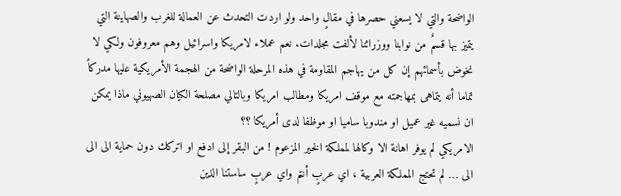الواضحة والتي لا يسعني حصرها في مقالٍ واحد ولو اردت التحدث عن العمالة للغرب والصهاينة التي يتميز بها قسمٌ من نوابنا ووزرائنا لألفت مجلدات. نعم عملاء لامريكا واسرائيل وهم معروفون ولكي لا نخوض بأسمائهم إن كل من يهاجم المقاومة في هذه المرحلة الواضحة من الهجمة الأمريكية عليها مدركاً تماما أنه يتماهى بمهاجمته مع موقف امريكا ومطالب امريكا وبالتالي مصلحة الكيان الصهيوني ماذا يمكن ان نسميه غير عميل او مندوبا ساميا او موظفا لدى أمريكا ؟؟
الامريكي لم يوفر اهانة الا وكالها لمملكة الخير المزعوم ! من البقر إلى ادفع او اتركك دون حماية الى الى الى … لم تحتج المملكة العربية ، اي عربٍ أنتم واي عربٍ ساستنا الذين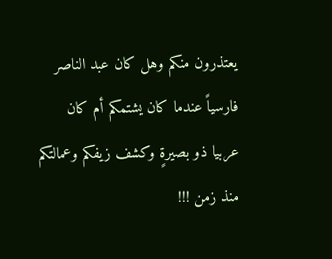يعتذرون منكم وهل كان عبد الناصر فارسياً عندما كان يشتمكم أم كان عربيا ذو بصيرةٍ وكشف زيفكم وعمالتكم منذ زمن !!!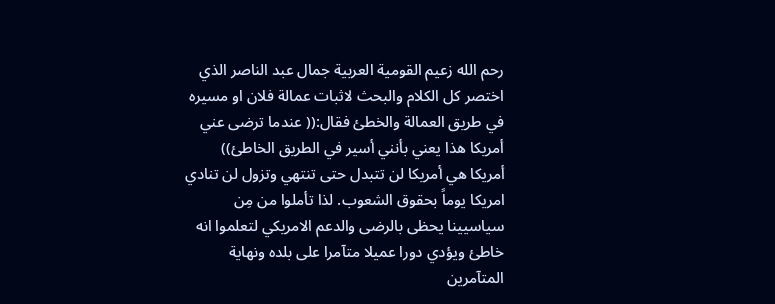رحم الله زعيم القومية العربية جمال عبد الناصر الذي اختصر كل الكلام والبحث لاثبات عمالة فلان او مسيره في طريق العمالة والخطئ فقال:(( عندما ترضى عني أمريكا هذا يعني بأنني أسير في الطريق الخاطئ)) أمريكا هي أمريكا لن تتبدل حتى تنتهي وتزول لن تنادي امريكا يوماً بحقوق الشعوب. لذا تأملوا من مِن سياسيينا يحظى بالرضى والدعم الامريكي لتعلموا انه خاطئ ويؤدي دورا عميلا متآمرا على بلده ونهاية المتآمرين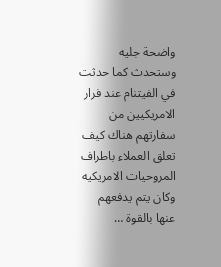واضحة جليه وستحدث كما حدثت في الفيتنام عند فرار الامريكيين من سفارتهم هناك كيف تعلق العملاء باطراف المروحيات الامريكيه وكان يتم يدفعهم عنها بالقوة …